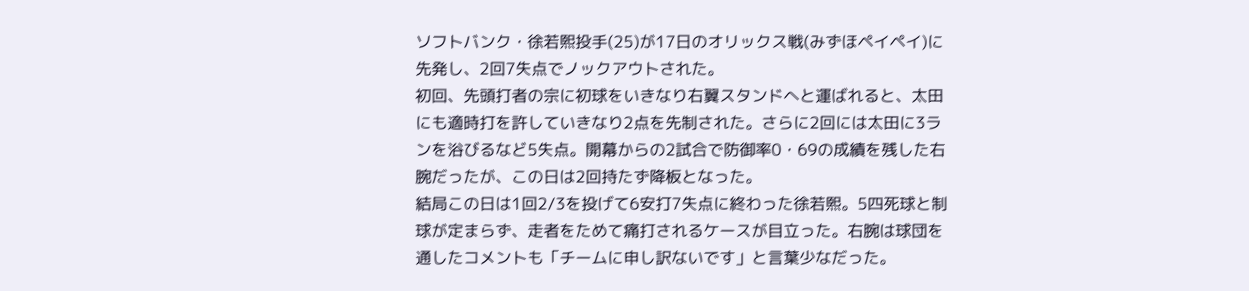ソフトバンク・徐若熙投手(25)が17日のオリックス戦(みずほペイペイ)に先発し、2回7失点でノックアウトされた。
初回、先頭打者の宗に初球をいきなり右翼スタンドへと運ばれると、太田にも適時打を許していきなり2点を先制された。さらに2回には太田に3ランを浴びるなど5失点。開幕からの2試合で防御率0・69の成績を残した右腕だったが、この日は2回持たず降板となった。
結局この日は1回2/3を投げて6安打7失点に終わった徐若熙。5四死球と制球が定まらず、走者をためて痛打されるケースが目立った。右腕は球団を通したコメントも「チームに申し訳ないです」と言葉少なだった。